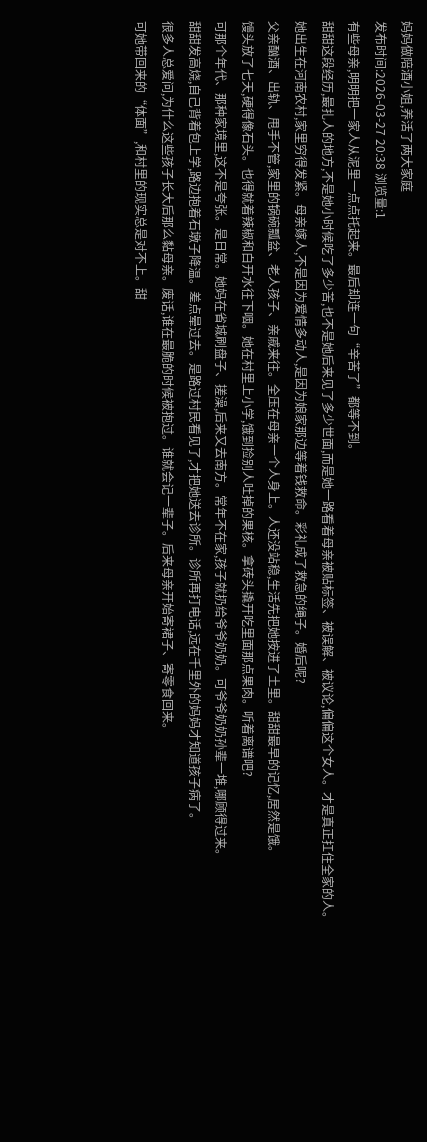妈妈做陪酒小姐,养活了两大家庭
发布时间:2026-03-27 20:38 浏览量:1
有些母亲,明明把一家人从泥里一点点托起来。最后却连一句“辛苦了”都等不到。
甜甜这段经历,最扎人的地方,不是她小时候吃了多少苦,也不是她后来见了多少世面,而是她一路看着母亲被贴标签、被误解、被议论,偏偏这个女人。才是真正扛住全家的人。
她出生在河南农村,家里穷得发紧。母亲嫁人,不是因为爱情多动人,是因为娘家那边等着钱救命。彩礼成了救急的绳子。婚后呢?
父亲酗酒、出轨、甩手不管,家里的锅碗瓢盆、老人孩子、亲戚来往。全压在母亲一个人身上。人还没站稳,生活先把她按进了土里。甜甜最早的记忆,居然是饿。
馒头放了七天,硬得像石头。也得就着辣椒和白开水往下咽。她在村里上小学,饿到捡别人吐掉的果核。拿砖头撬开吃里面那点果肉。听着离谱吧?
可那个年代、那种家境里,这不是夸张。是日常。她妈在省城刷盘子、搓澡,后来又去南方。常年不在家,孩子就扔给爷爷奶奶。可爷爷奶奶孙辈一堆,哪顾得过来。
甜甜发高烧,自己背着包上学,路边抱着石墩子降温。差点晕过去。是路过村民看见了,才把她送去诊所。诊所再打电话,远在千里外的妈妈才知道孩子病了。
很多人总爱问,为什么这些孩子长大后那么黏母亲。废话,谁在最脆的时候被抱过。谁就会记一辈子。后来母亲开始寄裙子、寄零食回来。
可她带回来的“体面”,和村里的现实总是对不上。甜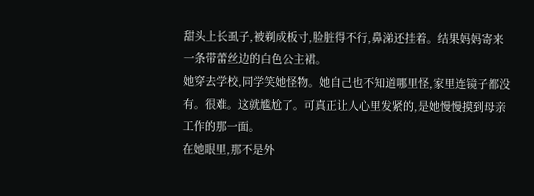甜头上长虱子,被剃成板寸,脸脏得不行,鼻涕还挂着。结果妈妈寄来一条带蕾丝边的白色公主裙。
她穿去学校,同学笑她怪物。她自己也不知道哪里怪,家里连镜子都没有。很难。这就尴尬了。可真正让人心里发紧的,是她慢慢摸到母亲工作的那一面。
在她眼里,那不是外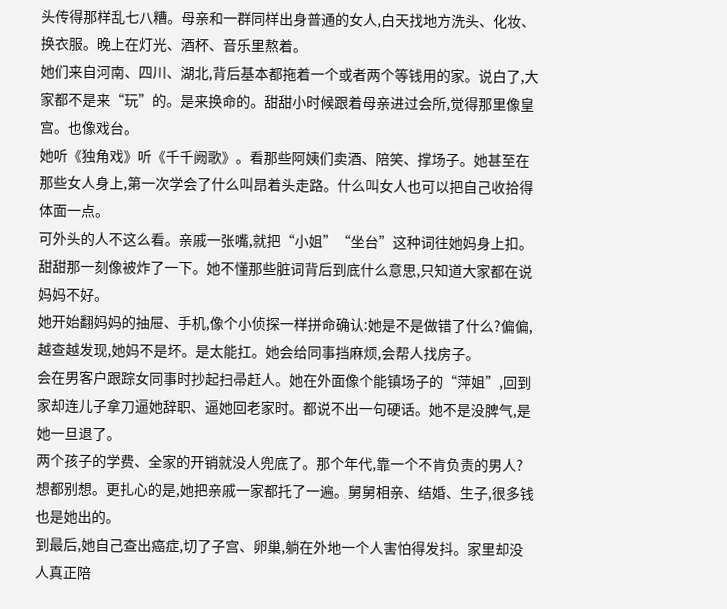头传得那样乱七八糟。母亲和一群同样出身普通的女人,白天找地方洗头、化妆、换衣服。晚上在灯光、酒杯、音乐里熬着。
她们来自河南、四川、湖北,背后基本都拖着一个或者两个等钱用的家。说白了,大家都不是来“玩”的。是来换命的。甜甜小时候跟着母亲进过会所,觉得那里像皇宫。也像戏台。
她听《独角戏》听《千千阙歌》。看那些阿姨们卖酒、陪笑、撑场子。她甚至在那些女人身上,第一次学会了什么叫昂着头走路。什么叫女人也可以把自己收拾得体面一点。
可外头的人不这么看。亲戚一张嘴,就把“小姐”“坐台”这种词往她妈身上扣。甜甜那一刻像被炸了一下。她不懂那些脏词背后到底什么意思,只知道大家都在说妈妈不好。
她开始翻妈妈的抽屉、手机,像个小侦探一样拼命确认:她是不是做错了什么?偏偏,越查越发现,她妈不是坏。是太能扛。她会给同事挡麻烦,会帮人找房子。
会在男客户跟踪女同事时抄起扫帚赶人。她在外面像个能镇场子的“萍姐”,回到家却连儿子拿刀逼她辞职、逼她回老家时。都说不出一句硬话。她不是没脾气,是她一旦退了。
两个孩子的学费、全家的开销就没人兜底了。那个年代,靠一个不肯负责的男人?想都别想。更扎心的是,她把亲戚一家都托了一遍。舅舅相亲、结婚、生子,很多钱也是她出的。
到最后,她自己查出癌症,切了子宫、卵巢,躺在外地一个人害怕得发抖。家里却没人真正陪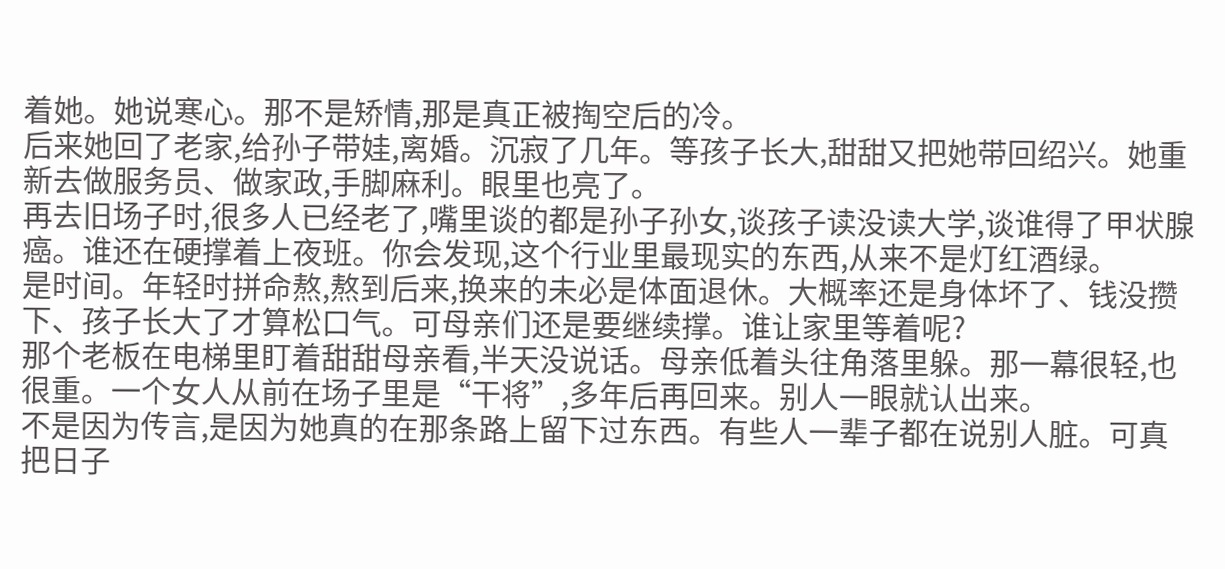着她。她说寒心。那不是矫情,那是真正被掏空后的冷。
后来她回了老家,给孙子带娃,离婚。沉寂了几年。等孩子长大,甜甜又把她带回绍兴。她重新去做服务员、做家政,手脚麻利。眼里也亮了。
再去旧场子时,很多人已经老了,嘴里谈的都是孙子孙女,谈孩子读没读大学,谈谁得了甲状腺癌。谁还在硬撑着上夜班。你会发现,这个行业里最现实的东西,从来不是灯红酒绿。
是时间。年轻时拼命熬,熬到后来,换来的未必是体面退休。大概率还是身体坏了、钱没攒下、孩子长大了才算松口气。可母亲们还是要继续撑。谁让家里等着呢?
那个老板在电梯里盯着甜甜母亲看,半天没说话。母亲低着头往角落里躲。那一幕很轻,也很重。一个女人从前在场子里是“干将”,多年后再回来。别人一眼就认出来。
不是因为传言,是因为她真的在那条路上留下过东西。有些人一辈子都在说别人脏。可真把日子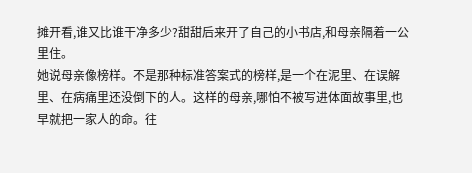摊开看,谁又比谁干净多少?甜甜后来开了自己的小书店,和母亲隔着一公里住。
她说母亲像榜样。不是那种标准答案式的榜样,是一个在泥里、在误解里、在病痛里还没倒下的人。这样的母亲,哪怕不被写进体面故事里,也早就把一家人的命。往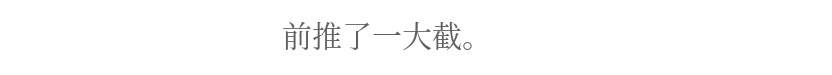前推了一大截。